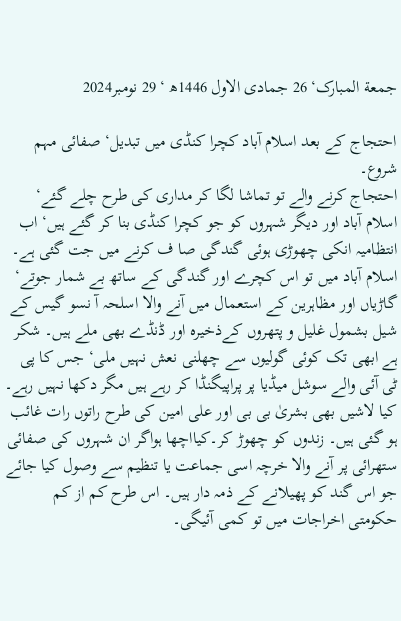جمعة المبارک‘ 26 جمادی الاول 1446ھ ‘ 29 نومبر2024

احتجاج کے بعد اسلام آباد کچرا کنڈی میں تبدیل‘ صفائی مہم شروع۔
احتجاج کرنے والے تو تماشا لگا کر مداری کی طرح چلے گئے‘ اسلام آباد اور دیگر شہروں کو جو کچرا کنڈی بنا کر گئے ہیں‘ اب انتظامیہ انکی چھوڑی ہوئی گندگی صا ف کرنے میں جت گئی ہے۔ اسلام آباد میں تو اس کچرے اور گندگی کے ساتھ بے شمار جوتے‘ گاڑیاں اور مظاہرین کے استعمال میں آنے والا اسلحہ آ نسو گیس کے شیل بشمول غلیل و پتھروں کےذخیرہ اور ڈنڈے بھی ملے ہیں۔ شکر ہے ابھی تک کوئی گولیوں سے چھلنی نعش نہیں ملی‘ جس کا پی ٹی آئی والے سوشل میڈیا پر پراپیگنڈا کر رہے ہیں مگر دکھا نہیں رہے۔ کیا لاشیں بھی بشریٰ بی بی اور علی امین کی طرح راتوں رات غائب ہو گئی ہیں۔ زندوں کو چھوڑ کر۔کیااچھا ہواگر ان شہروں کی صفائی ستھرائی پر آنے والا خرچہ اسی جماعت یا تنظیم سے وصول کیا جائے جو اس گند کو پھیلانے کے ذمہ دار ہیں۔ اس طرح کم از کم حکومتی اخراجات میں تو کمی آئیگی۔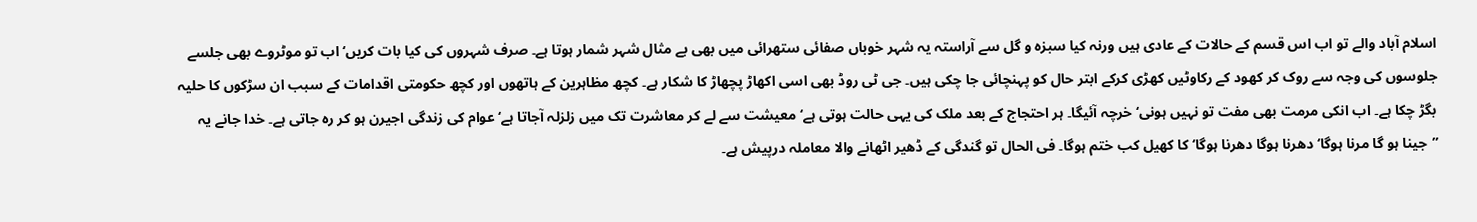اسلام آباد والے تو اب اس قسم کے حالات کے عادی ہیں ورنہ کیا سبزہ و گل سے آراستہ یہ شہر خوباں صفائی ستھرائی میں بھی بے مثال شہر شمار ہوتا ہے۔ صرف شہروں کی کیا بات کریں‘ اب تو موٹروے بھی جلسے جلوسوں کی وجہ سے روک کر کھود کے رکاوٹیں کھڑی کرکے ابتر حال کو پہنچائی جا چکی ہیں۔ جی ٹی روڈ بھی اسی اکھاڑ پچھاڑ کا شکار ہے۔ کچھ مظاہرین کے ہاتھوں اور کچھ حکومتی اقدامات کے سبب ان سڑکوں کا حلیہ بگڑ چکا ہے۔ اب انکی مرمت بھی مفت تو نہیں ہونی‘ خرچہ آئیگا۔ ہر احتجاج کے بعد ملک کی یہی حالت ہوتی ہے‘ معیشت سے لے کر معاشرت تک میں زلزلہ آجاتا ہے‘ عوام کی زندگی اجیرن ہو کر رہ جاتی ہے۔ خدا جانے یہ ”جینا ہو گا مرنا ہوگا‘ دھرنا ہوگا دھرنا ہوگا‘ کا کھیل کب ختم ہوگا۔ فی الحال تو گندگی کے ڈھیر اٹھانے والا معاملہ درپیش ہے۔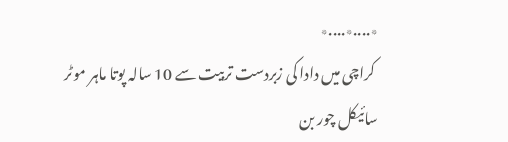٭....٭....٭
 کراچی میں دادا کی زبردست تربیت سے 10 سالہ پوتا ماہر موٹر سائیکل چور بن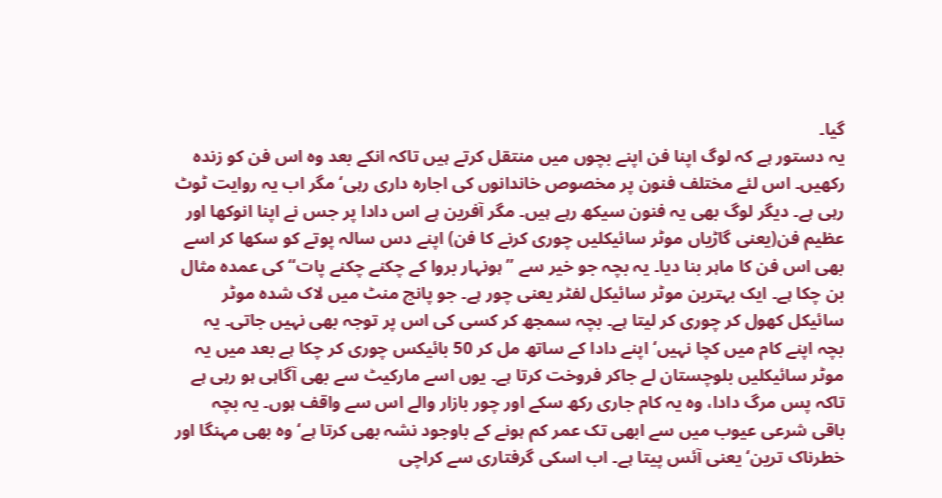گیا۔
یہ دستور ہے کہ لوگ اپنا فن اپنے بچوں میں منتقل کرتے ہیں تاکہ انکے بعد وہ اس فن کو زندہ رکھیں۔ اس لئے مختلف فنون پر مخصوص خاندانوں کی اجارہ داری رہی‘ مگر اب یہ روایت ٹوٹ رہی ہے۔ دیگر لوگ بھی یہ فنون سیکھ رہے ہیں۔ مگر آفرین ہے اس دادا پر جس نے اپنا انوکھا اور عظیم فن(یعنی گاڑیاں موٹر سائیکلیں چوری کرنے کا فن) اپنے دس سالہ پوتے کو سکھا کر اسے بھی اس فن کا ماہر بنا دیا۔ یہ بچہ جو خیر سے ”ہونہار بروا کے چکنے چکنے پات“ کی عمدہ مثال بن چکا ہے۔ ایک بہترین موٹر سائیکل لفٹر یعنی چور ہے۔ جو پانچ منٹ میں لاک شدہ موٹر سائیکل کھول کر چوری کر لیتا ہے۔ بچہ سمجھ کر کسی کی اس پر توجہ بھی نہیں جاتی۔ یہ بچہ اپنے کام میں کچا نہیں‘ اپنے دادا کے ساتھ مل کر 50 بائیکس چوری کر چکا ہے بعد میں یہ موٹر سائیکلیں بلوچستان لے جاکر فروخت کرتا ہے۔ یوں اسے مارکیٹ سے بھی آگاہی ہو رہی ہے تاکہ پس مرگ دادا، وہ یہ کام جاری رکھ سکے اور چور بازار والے اس سے واقف ہوں۔ یہ بچہ باقی شرعی عیوب میں سے ابھی تک عمر کم ہونے کے باوجود نشہ بھی کرتا ہے‘ وہ بھی مہنگا اور خطرناک ترین‘ یعنی آئس پیتا ہے۔ اب اسکی گرفتاری سے کراچی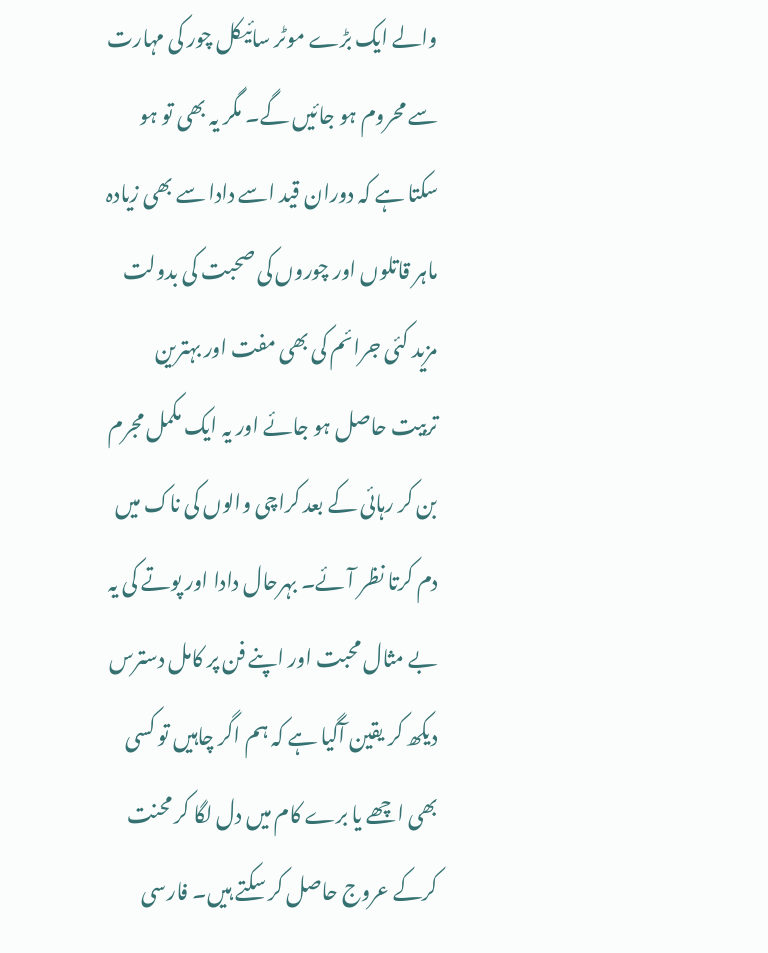والے ایک بڑے موٹر سائیکل چور کی مہارت سے محروم ہو جائیں گے۔ مگر یہ بھی تو ہو سکتا ہے کہ دوران قید اسے دادا سے بھی زیادہ ماہر قاتلوں اور چوروں کی صحبت کی بدولت مزید کئی جرائم کی بھی مفت اور بہترین تربیت حاصل ہو جائے اور یہ ایک مکمل مجرم بن کر رہائی کے بعد کراچی والوں کی ناک میں دم کرتا نظر آئے۔ بہرحال دادا اور پوتے کی یہ بے مثال محبت اور اپنے فن پر کامل دسترس دیکھ کر یقین آگیا ہے کہ ہم اگر چاہیں تو کسی بھی اچھے یا برے کام میں دل لگا کر محنت کرکے عروج حاصل کر سکتے ہیں۔ فارسی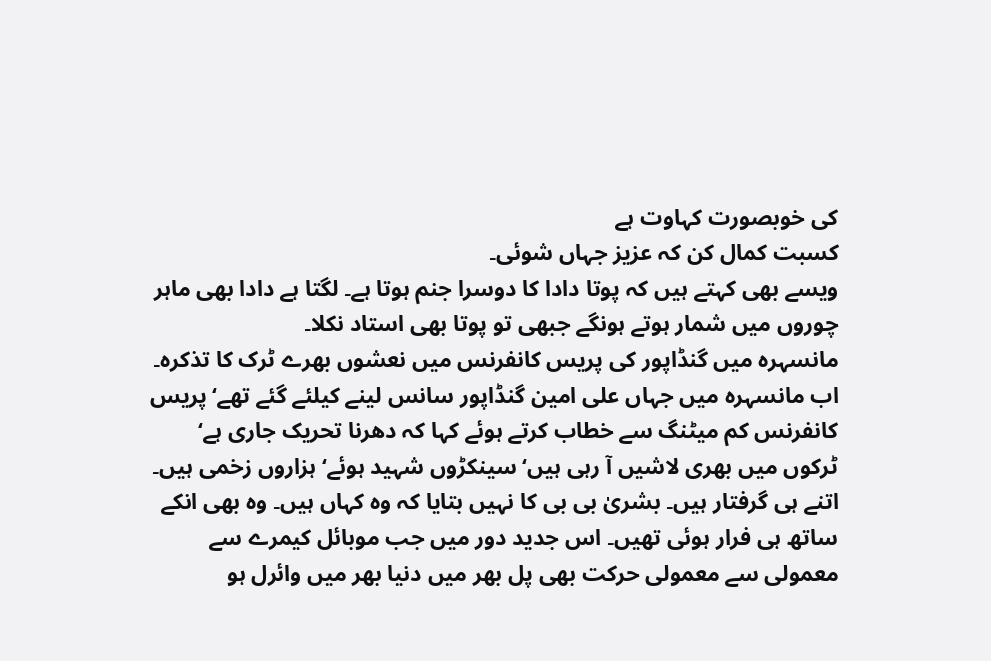کی خوبصورت کہاوت ہے
کسبت کمال کن کہ عزیز جہاں شوئی۔
ویسے بھی کہتے ہیں کہ پوتا دادا کا دوسرا جنم ہوتا ہے۔ لگتا ہے دادا بھی ماہر چوروں میں شمار ہوتے ہونگے جبھی تو پوتا بھی استاد نکلا۔
مانسہرہ میں گنڈاپور کی پریس کانفرنس میں نعشوں بھرے ٹرک کا تذکرہ۔
اب مانسہرہ میں جہاں علی امین گنڈاپور سانس لینے کیلئے گئے تھے‘ پریس کانفرنس کم میٹنگ سے خطاب کرتے ہوئے کہا کہ دھرنا تحریک جاری ہے‘ ٹرکوں میں بھری لاشیں آ رہی ہیں‘ سینکڑوں شہید ہوئے‘ ہزاروں زخمی ہیں۔ اتنے ہی گرفتار ہیں۔ بشریٰ بی بی کا نہیں بتایا کہ وہ کہاں ہیں۔ وہ بھی انکے ساتھ ہی فرار ہوئی تھیں۔ اس جدید دور میں جب موبائل کیمرے سے معمولی سے معمولی حرکت بھی پل بھر میں دنیا بھر میں وائرل ہو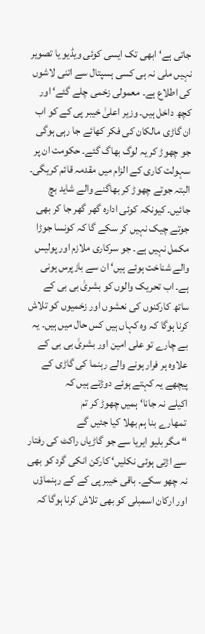جاتی ہے‘ ابھی تک ایسی کوئی ویڈیو یا تصویر نہیں ملی نہ ہی کسی ہسپتال سے اتنی لاشوں کی اطلاع ہے۔ معمولی زخمی چلے گئے‘ اور کچھ داخل ہیں۔ وزیر اعلیٰ خیبر پی کے کو اب ان گاڑی مالکان کی فکر کھائے جا رہی ہوگی جو چھوڑ کر یہ لوگ بھاگ گئے۔ حکومت ان پر سہولت کاری کے الزام میں مقدمہ قائم کریگی۔ البتہ جوتے چھوڑ کر بھاگنے والے شاید بچ جائیں۔ کیونکہ کوئی ادارہ گھر گھر جا کر بھی جوتے چیک نہیں کر سکے گا کہ کونسا جوڑا مکمل نہیں ہے۔ جو سرکاری ملازم اور پولیس والے شناخت ہوئے ہیں‘ ان سے بازپرس ہونی ہے۔ اب تحریک والوں کو بشریٰ بی بی کے ساتھ کارکنوں کی نعشوں اور زخمیوں کو تلاش کرنا ہوگا کہ وہ کہاں ہیں کس حال میں ہیں۔ یہ بے چارے تو علی امین اور بشریٰ بی بی کے علاوہ ہر فرار ہونے والے رہنما کی گاڑی کے پیچھے یہ کہتے ہوئے دوڑتے ہیں کہ
اکیلے نہ جانا‘ ہمیں چھوڑ کر تم
 تمھارے بنا ہم بھلا کیا جئیں گے
“ مگر بلیو ایریا سے جو گاڑیاں راکٹ کی رفتار سے اڑتی ہوئی نکلیں‘ کارکن انکی گرد کو بھی نہ چھو سکے۔ باقی خیبر پی کے کے رہنماؤں اور ارکان اسمبلی کو بھی تلاش کرنا ہوگا کہ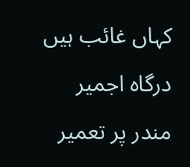کہاں غائب ہیں
درگاہ اجمیر مندر پر تعمیر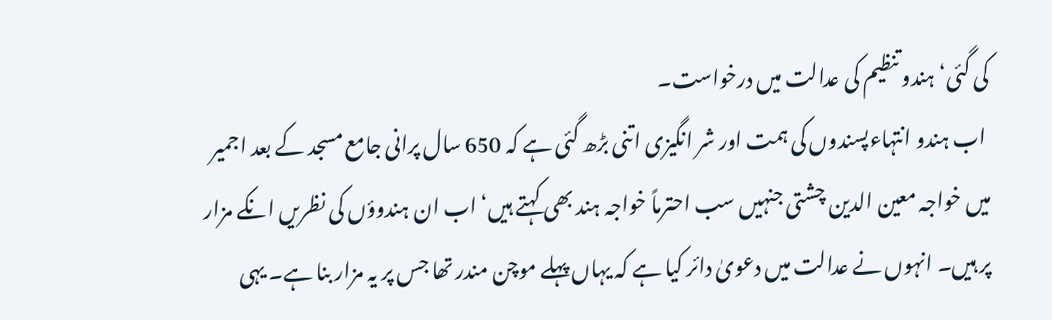کی گئی‘ ہندو تنظیم کی عدالت میں درخواست۔
 اب ہندو انتہاءپسندوں کی ہمت اور شر انگیزی اتنی بڑھ گئی ہے کہ 650 سال پرانی جامع مسجد کے بعد اجمیر میں خواجہ معین الدین چشتی جنہیں سب احترماً خواجہ ہند بھی کہتے ہیں‘ اب ان ہندوؤں کی نظریں انکے مزار پر ہیں۔ انہوں نے عدالت میں دعویٰ دائر کیا ہے کہ یہاں پہلے موچن مندر تھا جس پر یہ مزار بنا ہے۔ یہی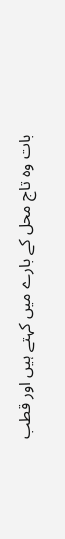بات وہ تاج محل کے بارے میں کہتے ہیں اور قطب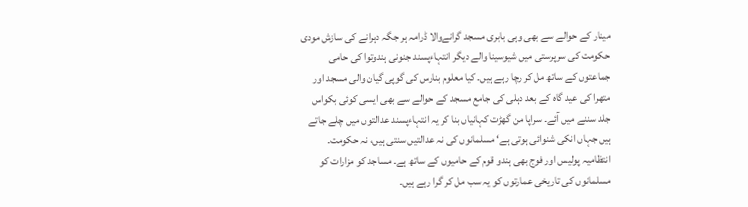مینار کے حوالے سے بھی وہی بابری مسجد گرانےوالا ڈرامہ ہر جگہ دہرانے کی سازش مودی حکومت کی سرپرستی میں شیوسینا والے دیگر انتہاءپسند جنونی ہندوتوا کی حامی جماعتوں کے ساتھ مل کر رچا رہے ہیں۔ کیا معلوم بنارس کی گوپی گیان والی مسجد اور متھرا کی عید گاہ کے بعد دہلی کی جامع مسجد کے حوالے سے بھی ایسی کوئی بکواس جلد سننے میں آئے۔ سراپا من گھڑت کہانیاں بنا کر یہ انتہاءپسند عدالتوں میں چلے جاتے ہیں جہاں انکی شنوائی ہوتی ہے‘ مسلمانوں کی نہ عدالتیں سنتی ہیں، نہ حکومت۔ انتظامیہ پولیس اور فوج بھی ہندو قوم کے حامیوں کے ساتھ ہے۔ مساجد کو مزارات کو مسلمانوں کی تاریخی عمارتوں کو یہ سب مل کر گرا رہے ہیں۔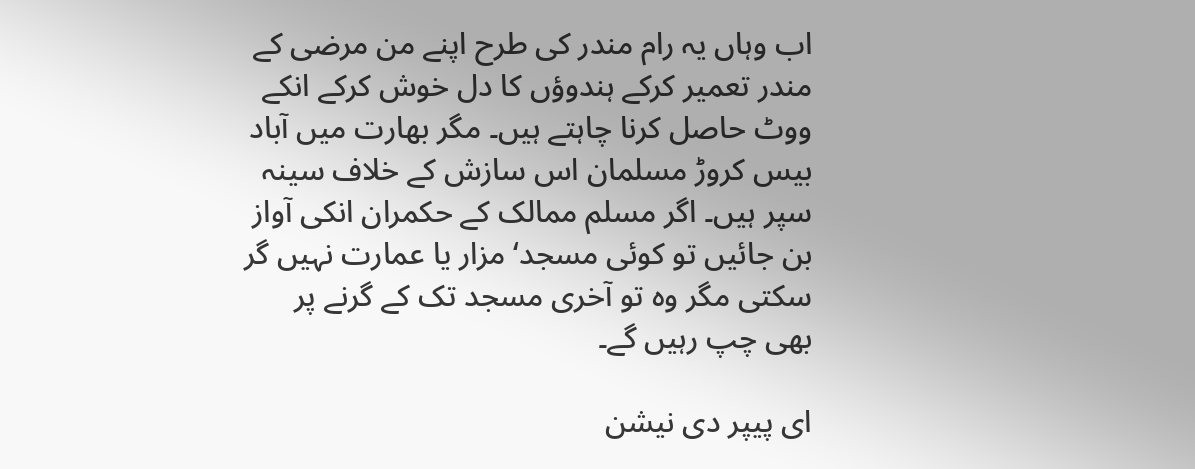اب وہاں یہ رام مندر کی طرح اپنے من مرضی کے مندر تعمیر کرکے ہندوؤں کا دل خوش کرکے انکے ووٹ حاصل کرنا چاہتے ہیں۔ مگر بھارت میں آباد بیس کروڑ مسلمان اس سازش کے خلاف سینہ سپر ہیں۔ اگر مسلم ممالک کے حکمران انکی آواز بن جائیں تو کوئی مسجد‘ مزار یا عمارت نہیں گر سکتی مگر وہ تو آخری مسجد تک کے گرنے پر بھی چپ رہیں گے۔

ای پیپر دی نیشن